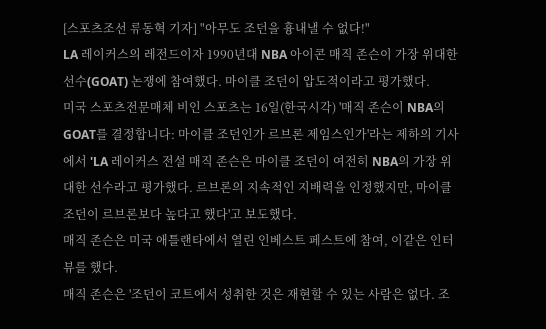[스포츠조선 류동혁 기자] "아무도 조던을 흉내낼 수 없다!"
LA 레이커스의 레전드이자 1990년대 NBA 아이콘 매직 존슨이 가장 위대한 선수(GOAT) 논쟁에 참여했다. 마이클 조던이 압도적이라고 평가했다.
미국 스포츠전문매체 비인 스포츠는 16일(한국시각) '매직 존슨이 NBA의 GOAT를 결정합니다: 마이클 조던인가 르브론 제임스인가'라는 제하의 기사에서 'LA 레이커스 전설 매직 존슨은 마이클 조던이 여전히 NBA의 가장 위대한 선수라고 평가했다. 르브론의 지속적인 지배력을 인정했지만, 마이클 조던이 르브론보다 높다고 했다'고 보도했다.
매직 존슨은 미국 애틀랜타에서 열린 인베스트 페스트에 참여, 이같은 인터뷰를 했다.
매직 존슨은 '조던이 코트에서 성취한 것은 재현할 수 있는 사람은 없다. 조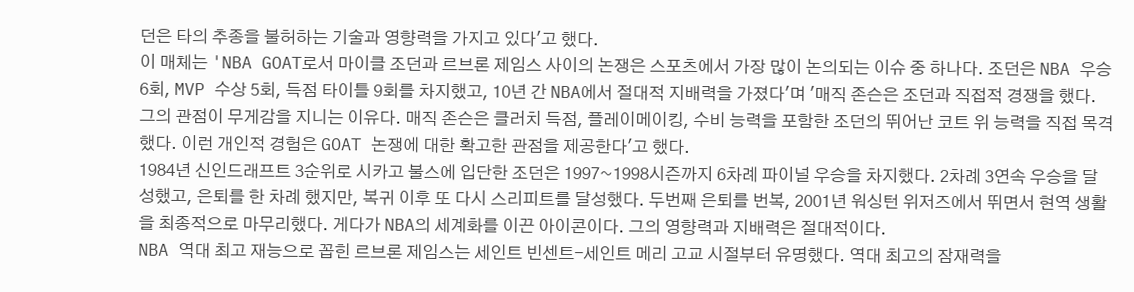던은 타의 추종을 불허하는 기술과 영향력을 가지고 있다'고 했다.
이 매체는 'NBA GOAT로서 마이클 조던과 르브론 제임스 사이의 논쟁은 스포츠에서 가장 많이 논의되는 이슈 중 하나다. 조던은 NBA 우승 6회, MVP 수상 5회, 득점 타이틀 9회를 차지했고, 10년 간 NBA에서 절대적 지배력을 가졌다'며 '매직 존슨은 조던과 직접적 경쟁을 했다. 그의 관점이 무게감을 지니는 이유다. 매직 존슨은 클러치 득점, 플레이메이킹, 수비 능력을 포함한 조던의 뛰어난 코트 위 능력을 직접 목격했다. 이런 개인적 경험은 GOAT 논쟁에 대한 확고한 관점을 제공한다'고 했다.
1984년 신인드래프트 3순위로 시카고 불스에 입단한 조던은 1997~1998시즌까지 6차례 파이널 우승을 차지했다. 2차례 3연속 우승을 달성했고, 은퇴를 한 차례 했지만, 복귀 이후 또 다시 스리피트를 달성했다. 두번째 은퇴를 번복, 2001년 워싱턴 위저즈에서 뛰면서 현역 생활을 최종적으로 마무리했다. 게다가 NBA의 세계화를 이끈 아이콘이다. 그의 영향력과 지배력은 절대적이다.
NBA 역대 최고 재능으로 꼽힌 르브론 제임스는 세인트 빈센트-세인트 메리 고교 시절부터 유명했다. 역대 최고의 잠재력을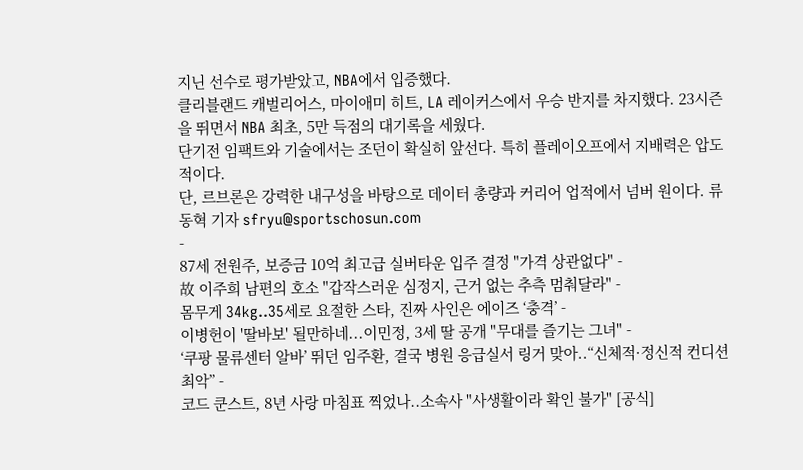지닌 선수로 평가받았고, NBA에서 입증했다.
클리블랜드 캐벌리어스, 마이애미 히트, LA 레이커스에서 우승 반지를 차지했다. 23시즌을 뛰면서 NBA 최초, 5만 득점의 대기록을 세웠다.
단기전 임팩트와 기술에서는 조던이 확실히 앞선다. 특히 플레이오프에서 지배력은 압도적이다.
단, 르브론은 강력한 내구성을 바탕으로 데이터 총량과 커리어 업적에서 넘버 원이다. 류동혁 기자 sfryu@sportschosun.com
-
87세 전원주, 보증금 10억 최고급 실버타운 입주 결정 "가격 상관없다" -
故 이주희 남편의 호소 "갑작스러운 심정지, 근거 없는 추측 멈춰달라" -
몸무게 34kg..35세로 요절한 스타, 진짜 사인은 에이즈 ‘충격’ -
이병헌이 '딸바보' 될만하네...이민정, 3세 딸 공개 "무대를 즐기는 그녀" -
‘쿠팡 물류센터 알바’ 뛰던 임주환, 결국 병원 응급실서 링거 맞아..“신체적·정신적 컨디션 최악” -
코드 쿤스트, 8년 사랑 마침표 찍었나..소속사 "사생활이라 확인 불가" [공식]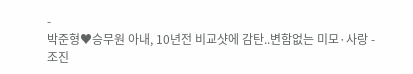-
박준형♥승무원 아내, 10년전 비교샷에 감탄..변함없는 미모·사랑 -
조진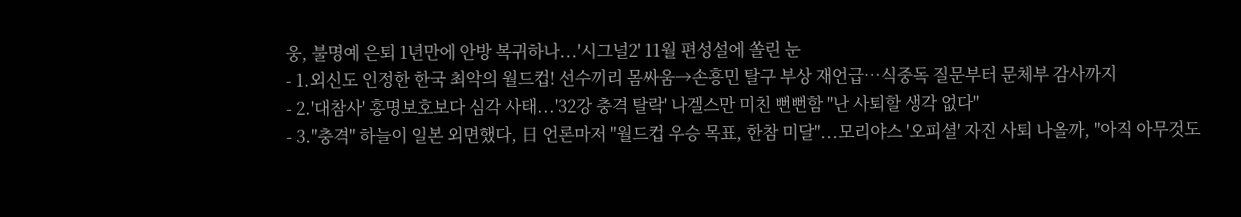웅, 불명예 은퇴 1년만에 안방 복귀하나...'시그널2' 11월 편성설에 쏠린 눈
- 1.외신도 인정한 한국 최악의 월드컵! 선수끼리 몸싸움→손흥민 탈구 부상 재언급…식중독 질문부터 문체부 감사까지
- 2.'대참사' 홍명보호보다 심각 사태...'32강 충격 탈락' 나겔스만 미친 뻔뻔함 "난 사퇴할 생각 없다"
- 3."충격" 하늘이 일본 외면했다, 日 언론마저 "월드컵 우승 목표, 한참 미달"...모리야스 '오피셜' 자진 사퇴 나올까, "아직 아무것도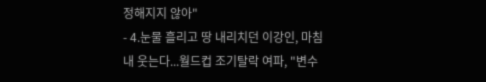정해지지 않아"
- 4.눈물 흘리고 땅 내리치던 이강인, 마침내 웃는다...월드컵 조기탈락 여파, "변수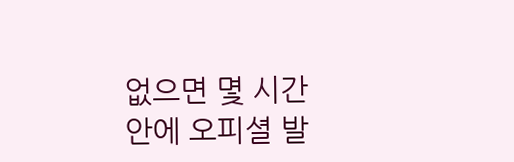없으면 몇 시간 안에 오피셜 발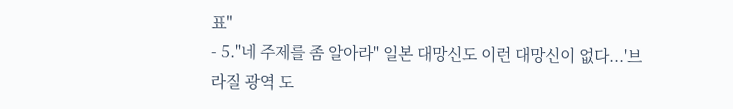표"
- 5."네 주제를 좀 알아라" 일본 대망신도 이런 대망신이 없다...'브라질 광역 도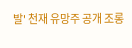발' 천재 유망주 공개 조롱